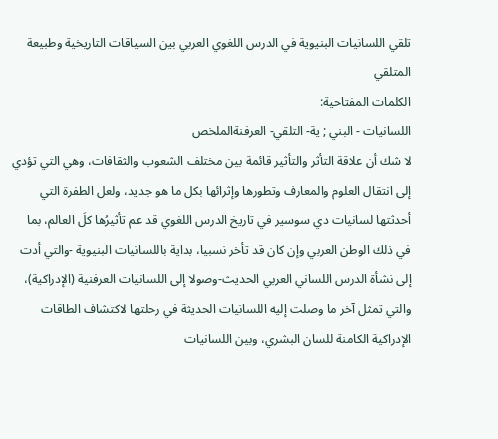تلقي اللسانيات البنيوية في الدرس اللغوي العربي بين السياقات التاريخية وطبيعة المتلقي
الكلمات المفتاحية:
اللسانيات - البني ; ية- التلقي- العرفنةالملخص
لا شك أن علاقة التأثر والتأثير قائمة بين مختلف الشعوب والثقافات، وهي التي تؤدي إلى انتقال العلوم والمعارف وتطورها وإثرائها بكل ما هو جديد، ولعل الطفرة التي أحدثتها لسانيات دي سوسير في تاريخ الدرس اللغوي قد عم تأثيرُها كلَ العالم، بما في ذلك الوطن العربي وإن كان قد تأخر نسبيا، بداية باللسانيات البنيوية -والتي أدت إلى نشأة الدرس اللساني العربي الحديث-وصولا إلى اللسانيات العرفنية (الإدراكية)، والتي تمثل آخر ما وصلت إليه اللسانيات الحديثة في رحلتها لاكتشاف الطاقات الإدراكية الكامنة للسان البشري، وبين اللسانيات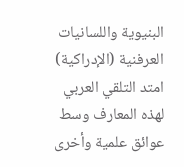البنيوية واللسانيات العرفنية (الإدراكية) امتد التلقي العربي لهذه المعارف وسط عوائق علمية وأخرى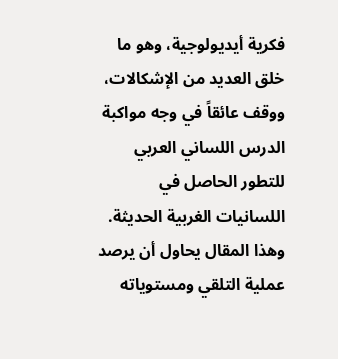فكرية أيديولوجية، وهو ما خلق العديد من الإشكالات، ووقف عائقاً في وجه مواكبة الدرس اللساني العربي للتطور الحاصل في اللسانيات الغربية الحديثة. وهذا المقال يحاول أن يرصد عملية التلقي ومستوياته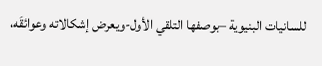للسانيات البنيوية –بوصفها التلقي الأول-ويعرض إشكالاته وعوائقَه،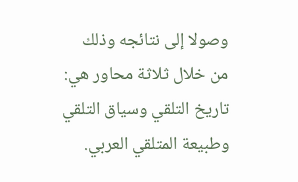وصولا إلى نتائجه وذلك من خلال ثلاثة محاور هي: تاريخ التلقي وسياق التلقي وطبيعة المتلقي العربي.